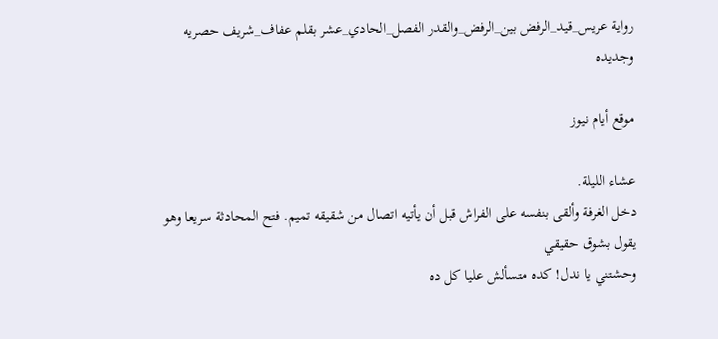رواية عريس_قيد_الرفض بين_الرفض_والقدر الفصل_الحادي_عشر بقلم عفاف_شريف حصريه وجديده

موقع أيام نيوز

عشاء الليلة.
دخل الغرفة وألقى بنفسه على الفراش قبل أن يأتيه اتصال من شقيقه تميم. فتح المحادثة سريعا وهو يقول بشوق حقيقي
وحشتني يا ندل! كده متسألش عليا كل ده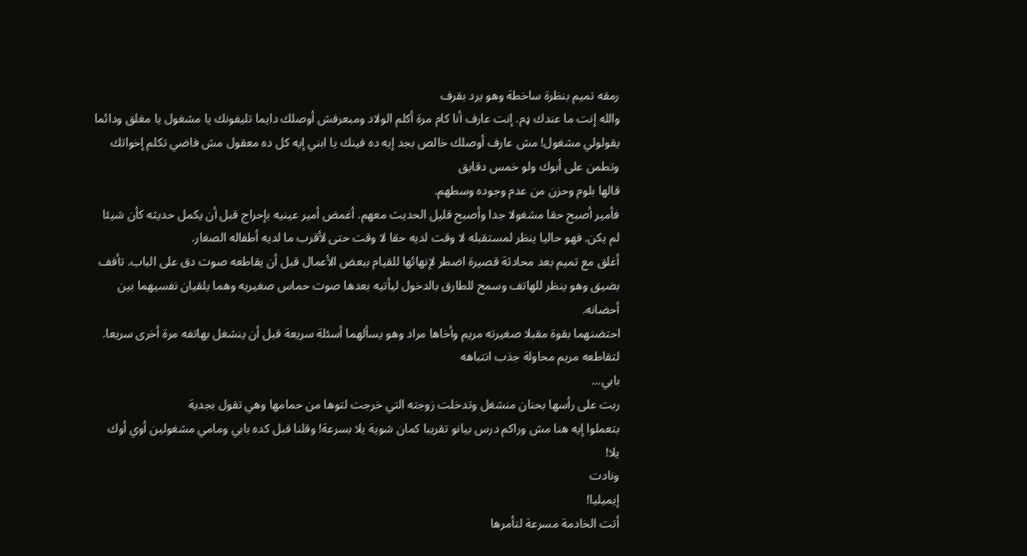رمقه تميم بنظرة ساخطة وهو يرد بقرف
والله إنت ما عندك ډم. إنت عارف أنا كام مرة أكلم الولاد ومبعرفش أوصلك دايما تليفونك يا مشغول يا مغلق ودائما يقولولي مشغول! مش عارف أوصلك خالص بجد إيه ده فينك يا ابني إيه كل ده معقول مش فاضي تكلم إخواتك وتطمن على أبوك ولو خمس دقايق
قالها بلوم وحزن من عدم وجوده وسطهم.
فأمير أصبح حقا مشغولا جدا وأصبح قليل الحديث معهم. أغمض أمير عينيه بإحراج قبل أن يكمل حديثه كأن شيئا لم يكن. فهو حاليا ينظر لمستقبله لا وقت لديه حقا لا وقت حتى لأقرب ما لديه أطفاله الصغار.
أغلق مع تميم بعد محادثة قصيرة اضطر لإنهائها للقيام ببعض الأعمال قبل أن يقاطعه صوت دق على الباب. تأفف بضيق وهو ينظر للهاتف وسمح للطارق بالدخول ليأتيه بعدها صوت حماس صغيريه وهما يلقيان نفسيهما بين أحضانه.
احتضنهما بقوة مقبلا صغيرته مريم وأخاها مراد وهو يسألهما أسئلة سريعة قبل أن ينشغل بهاتفه مرة أخرى سريعا.
لتقاطعه مريم محاولة جذب انتباهه
بابي...
ربت على رأسها بحنان منشغل وتدخلت زوجته التي خرجت لتوها من حمامها وهي تقول بجدية
بتعملوا إيه هنا مش وراكم درس بيانو تقريبا كمان شوية يلا بسرعة! وقلنا قبل كده بابي ومامي مشغولين أوي أوك يلا!
ونادت
إيميليا!
أتت الخادمة مسرعة لتأمرها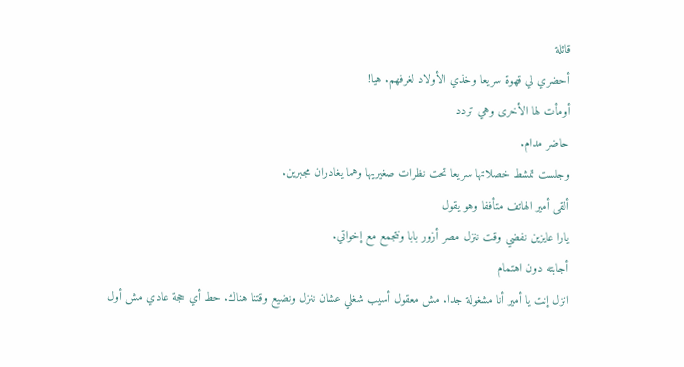قائلة
أحضري لي قهوة سريعا وخذي الأولاد لغرفهم. هيا!
أومأت لها الأخرى وهي تردد
حاضر مدام.
وجلست تمشط خصلاتها سريعا تحت نظرات صغيريها وهما يغادران مجبرين.
ألقى أمير الهاتف متأففا وهو يقول
يارا عايزين نفضي وقت ننزل مصر أزور بابا ونتجمع مع إخواتي.
أجابته دون اهتمام
انزل إنت يا أمير أنا مشغولة جدا. مش معقول أسيب شغلي عشان ننزل ونضيع وقتنا هناك. حط أي حجة عادي مش أول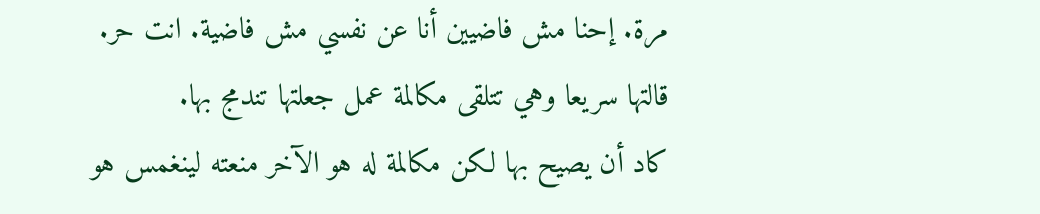مرة. إحنا مش فاضيين أنا عن نفسي مش فاضية. انت حر.
قالتها سريعا وهي تتلقى مكالمة عمل جعلتها تندمج بها.
كاد أن يصيح بها لكن مكالمة له هو الآخر منعته لينغمس هو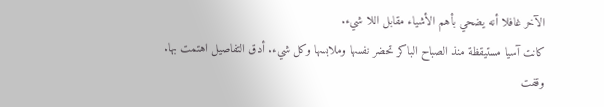الآخر غافلا أنه يضحي بأهم الأشياء مقابل اللا شيء.
كانت آسيا مستيقظة منذ الصباح الباكر تحضر نفسها وملابسها وكل شيء. أدق التفاصيل اهتمت بها.
وقفت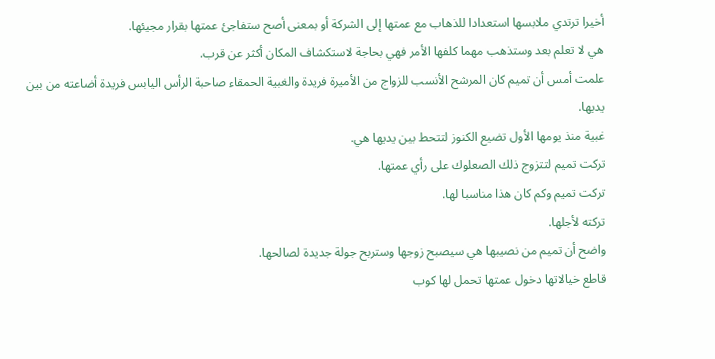أخيرا ترتدي ملابسها استعدادا للذهاب مع عمتها إلى الشركة أو بمعنى أصح ستفاجئ عمتها بقرار مجيئها.
هي لا تعلم بعد وستذهب مهما كلفها الأمر فهي بحاجة لاستكشاف المكان أكثر عن قرب.
علمت أمس أن تميم كان المرشح الأنسب للزواج من الأميرة فريدة والغبية الحمقاء صاحبة الرأس اليابس فريدة أضاعته من بين يديها.
غبية منذ يومها الأول تضيع الكنوز لتتحط بين يديها هي.
تركت تميم لتتزوج ذلك الصعلوك على رأي عمتها.
تركت تميم وكم كان هذا مناسبا لها.
تركته لأجلها.
واضح أن تميم من نصيبها هي سيصبح زوجها وستربح جولة جديدة لصالحها.
قاطع خيالاتها دخول عمتها تحمل لها كوب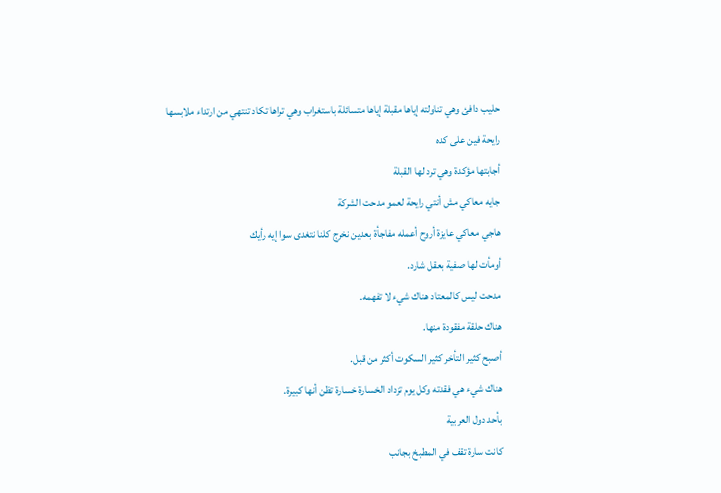حليب دافئ وهي تناولته إياها مقبلة إياها متسائلة باستغراب وهي تراها تكاد تنتهي من ارتداء ملابسها
رايحة فين على كده
أجابتها مؤكدة وهي ترد لها القبلة
جايه معاكي مش أنتي رايحة لعمو مدحت الشركة
هاجي معاكي عايزة أروح أعمله مفاجأة بعدين نخرج كلنا نتغدى سوا إيه رأيك
أومأت لها صفية بعقل شارد.
مدحت ليس كالمعتاد هناك شيء لا تفهمه.
هناك حلقة مفقودة منها.
أصبح كثير التأخر كثير السكوت أكثر من قبل.
هناك شيء هي فقدته وكل يوم تزداد الخسارة خسارة تظن أنها كبيرة.
بأحد دول العربية
كانت سارة تقف في المطبخ بجانب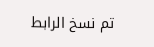تم نسخ الرابط